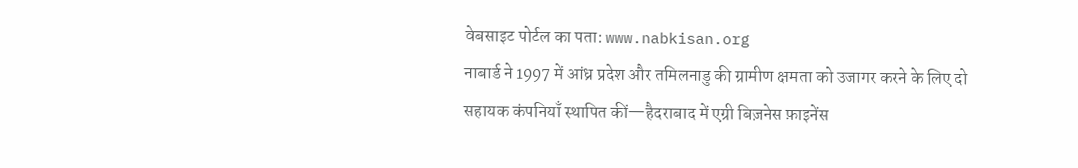वेबसाइट पोर्टल का पता: www.nabkisan.org
नाबार्ड ने 1997 में आंध्र प्रदेश और तमिलनाडु की ग्रामीण क्षमता को उजागर करने के लिए दो सहायक कंपनियाँ स्थापित कीं—हैदराबाद में एग्री बिज़नेस फ़ाइनेंस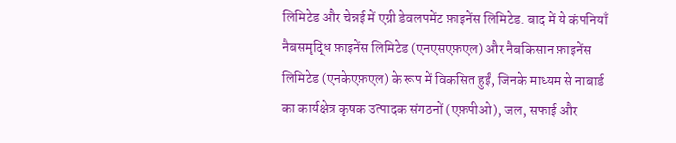लिमिटेड और चेन्नई में एग्री डेवलपमेंट फ़ाइनेंस लिमिटेड. बाद में ये कंपनियाँ नैबसमृद्धि फ़ाइनेंस लिमिटेड (एनएसएफ़एल) और नैबकिसान फ़ाइनेंस लिमिटेड (एनकेएफ़एल) के रूप में विकसित हुईं, जिनके माध्यम से नाबार्ड का कार्यक्षेत्र कृषक उत्पादक संगठनों (एफ़पीओ), जल, सफाई और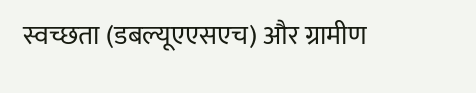स्वच्छता (डबल्यूएएसएच) और ग्रामीण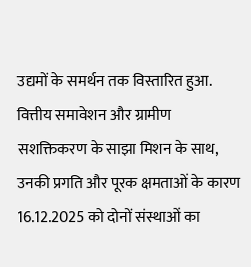उद्यमों के समर्थन तक विस्तारित हुआ. वित्तीय समावेशन और ग्रामीण सशक्तिकरण के साझा मिशन के साथ, उनकी प्रगति और पूरक क्षमताओं के कारण 16.12.2025 को दोनों संस्थाओं का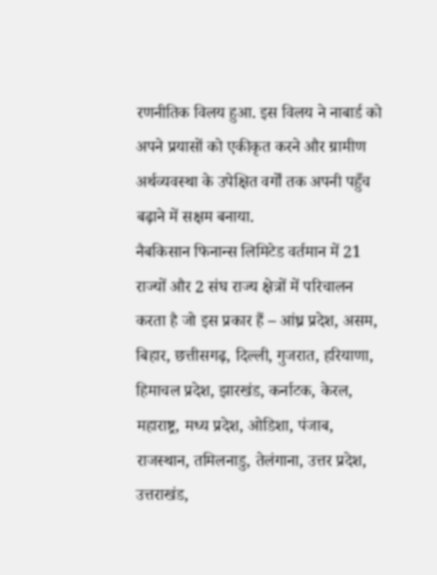रणनीतिक विलय हुआ. इस विलय ने नाबार्ड को अपने प्रयासों को एकीकृत करने और ग्रामीण अर्थव्यवस्था के उपेक्षित वर्गों तक अपनी पहुँच बढ़ाने में सक्षम बनाया.
नैबकिसान फिनान्स लिमिटेड वर्तमान में 21 राज्यों और 2 संघ राज्य क्षेत्रों में परिचालन करता है जो इस प्रकार हैं – आंध्र प्रदेश, असम, बिहार, छत्तीसगढ़, दिल्ली, गुजरात, हरियाणा, हिमाचल प्रदेश, झारखंड, कर्नाटक, केरल, महाराष्ट्र, मध्य प्रदेश, ओडिशा, पंजाब, राजस्थान, तमिलनाडु, तेलंगाना, उत्तर प्रदेश, उत्तराखंड,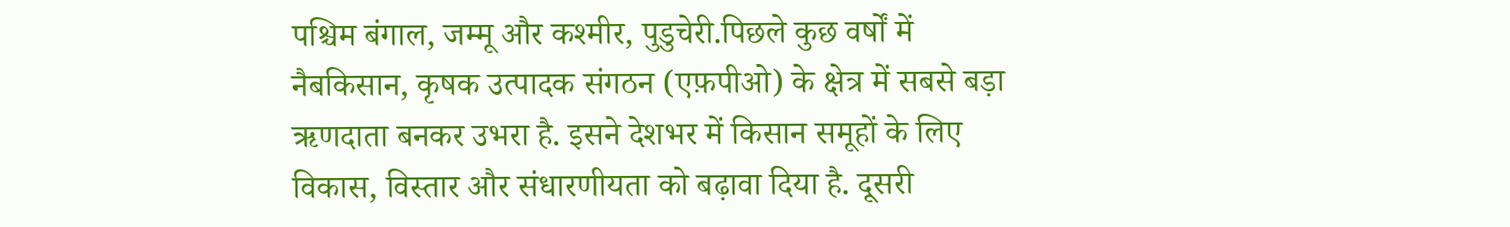पश्चिम बंगाल, जम्मू और कश्मीर, पुडुचेरी.पिछले कुछ वर्षों में नैबकिसान, कृषक उत्पादक संगठन (एफ़पीओ) के क्षेत्र में सबसे बड़ा ऋणदाता बनकर उभरा है. इसने देशभर में किसान समूहों के लिए विकास, विस्तार और संधारणीयता को बढ़ावा दिया है. दूसरी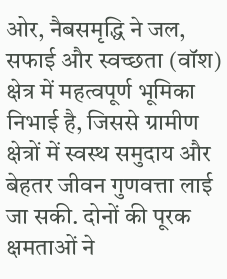ओर, नैबसमृद्धि ने जल, सफाई और स्वच्छता (वॉश) क्षेत्र में महत्वपूर्ण भूमिका निभाई है, जिससे ग्रामीण क्षेत्रों में स्वस्थ समुदाय और बेहतर जीवन गुणवत्ता लाई जा सकी. दोनों की पूरक क्षमताओं ने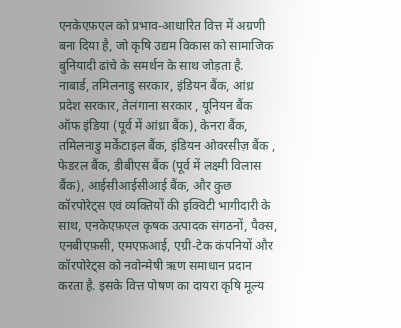एनकेएफ़एल को प्रभाव-आधारित वित्त में अग्रणी बना दिया है, जो कृषि उद्यम विकास को सामाजिक बुनियादी ढांचे के समर्थन के साथ जोड़ता है.
नाबार्ड, तमिलनाडु सरकार, इंडियन बैंक, आंध्र प्रदेश सरकार, तेलंगाना सरकार , यूनियन बैंक ऑफ इंडिया (पूर्व में आंध्रा बैंक), केनरा बैंक, तमिलनाडु मर्केंटाइल बैंक, इंडियन ओवरसीज़ बैंक , फेडरल बैंक, डीबीएस बैंक (पूर्व में लक्ष्मी विलास बैंक), आईसीआईसीआई बैंक, और कुछ कॉरपोरेट्स एवं व्यक्तियों की इक्विटी भागीदारी के साथ, एनकेएफ़एल कृषक उत्पादक संगठनों, पैक्स, एनबीएफ़सी, एमएफ़आई, एग्री-टेक कंपनियों और कॉरपोरेट्स को नवोन्मेषी ऋण समाधान प्रदान करता है. इसके वित्त पोषण का दायरा कृषि मूल्य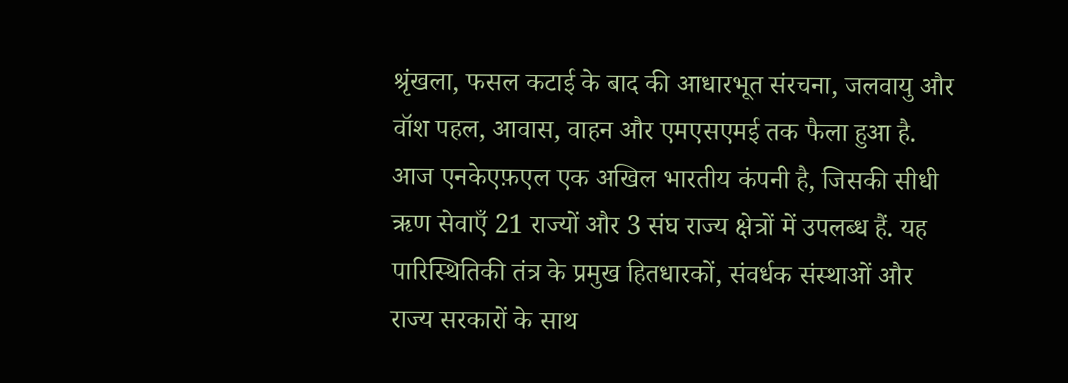श्रृंखला, फसल कटाई के बाद की आधारभूत संरचना, जलवायु और वॉश पहल, आवास, वाहन और एमएसएमई तक फैला हुआ है.
आज एनकेएफ़एल एक अखिल भारतीय कंपनी है, जिसकी सीधी ऋण सेवाएँ 21 राज्यों और 3 संघ राज्य क्षेत्रों में उपलब्ध हैं. यह पारिस्थितिकी तंत्र के प्रमुख हितधारकों, संवर्धक संस्थाओं और राज्य सरकारों के साथ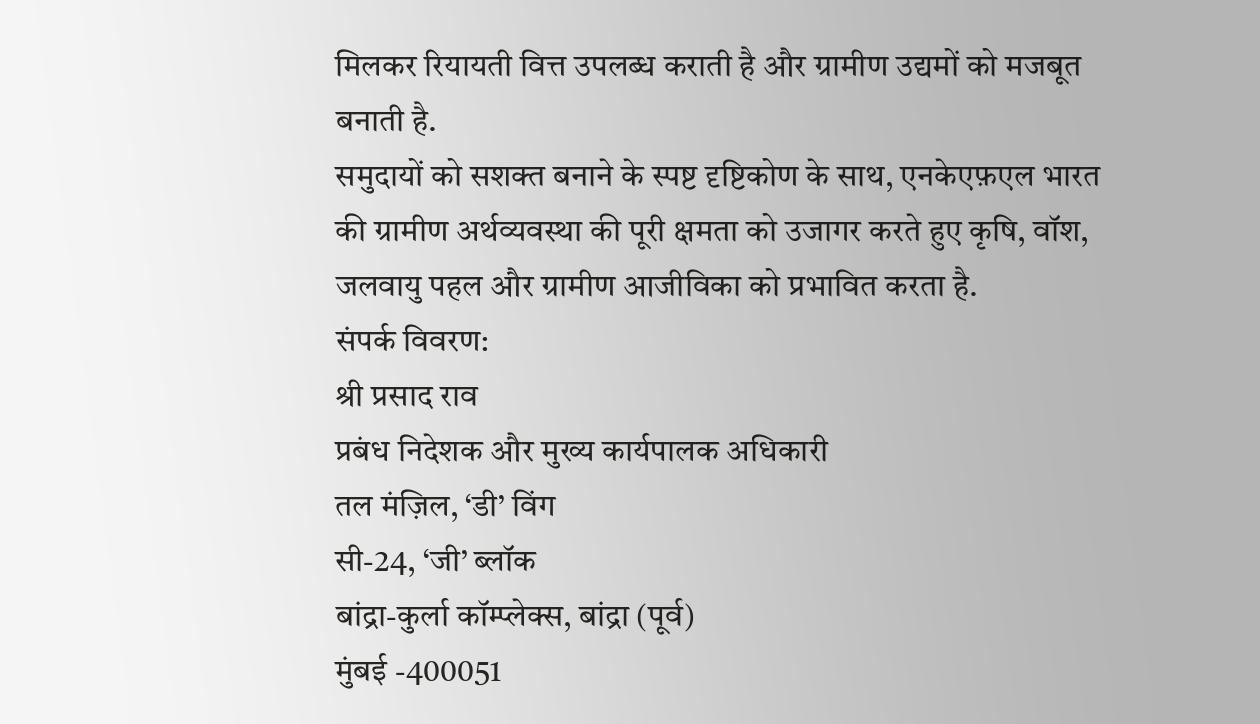मिलकर रियायती वित्त उपलब्ध कराती है और ग्रामीण उद्यमों को मजबूत बनाती है.
समुदायों को सशक्त बनाने के स्पष्ट दृष्टिकोण के साथ, एनकेएफ़एल भारत की ग्रामीण अर्थव्यवस्था की पूरी क्षमता को उजागर करते हुए कृषि, वॉश, जलवायु पहल और ग्रामीण आजीविका को प्रभावित करता है.
संपर्क विवरण:
श्री प्रसाद राव
प्रबंध निदेशक और मुख्य कार्यपालक अधिकारी
तल मंज़िल, ‘डी’ विंग
सी-24, ‘जी’ ब्लॉक
बांद्रा-कुर्ला कॉम्प्लेक्स, बांद्रा (पूर्व)
मुंबई -400051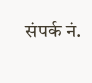संपर्क नं.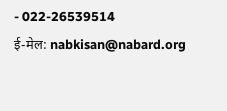- 022-26539514
ई-मेल: nabkisan@nabard.org